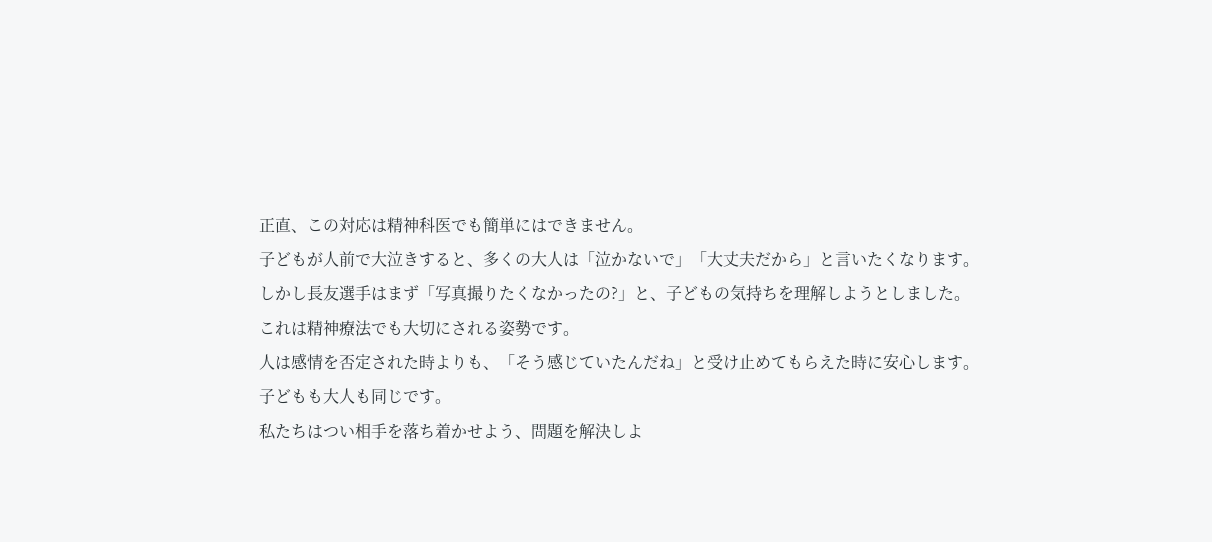正直、この対応は精神科医でも簡単にはできません。
子どもが人前で大泣きすると、多くの大人は「泣かないで」「大丈夫だから」と言いたくなります。
しかし長友選手はまず「写真撮りたくなかったの?」と、子どもの気持ちを理解しようとしました。
これは精神療法でも大切にされる姿勢です。
人は感情を否定された時よりも、「そう感じていたんだね」と受け止めてもらえた時に安心します。
子どもも大人も同じです。
私たちはつい相手を落ち着かせよう、問題を解決しよ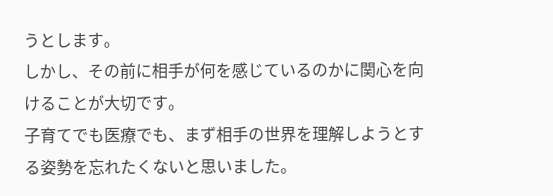うとします。
しかし、その前に相手が何を感じているのかに関心を向けることが大切です。
子育てでも医療でも、まず相手の世界を理解しようとする姿勢を忘れたくないと思いました。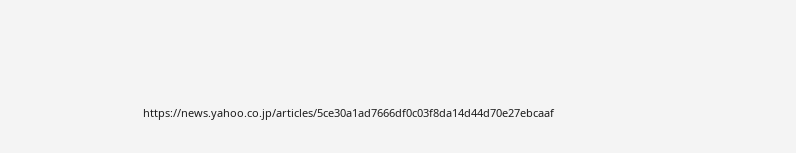https://news.yahoo.co.jp/articles/5ce30a1ad7666df0c03f8da14d44d70e27ebcaaf